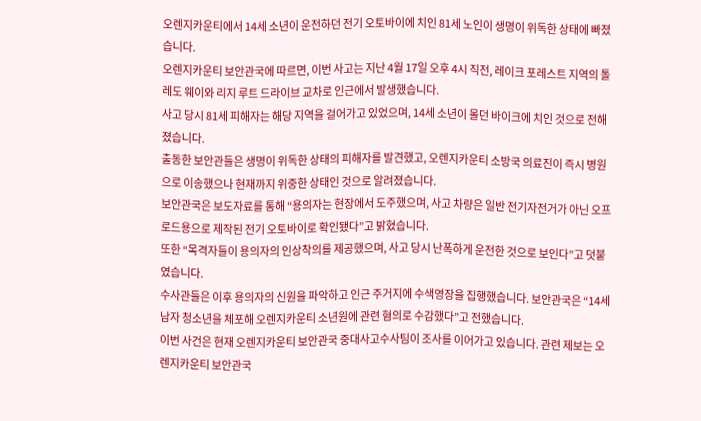오렌지카운티에서 14세 소년이 운전하던 전기 오토바이에 치인 81세 노인이 생명이 위독한 상태에 빠졌습니다.
오렌지카운티 보안관국에 따르면, 이번 사고는 지난 4월 17일 오후 4시 직전, 레이크 포레스트 지역의 톨레도 웨이와 리지 루트 드라이브 교차로 인근에서 발생했습니다.
사고 당시 81세 피해자는 해당 지역을 걸어가고 있었으며, 14세 소년이 몰던 바이크에 치인 것으로 전해졌습니다.
출동한 보안관들은 생명이 위독한 상태의 피해자를 발견했고, 오렌지카운티 소방국 의료진이 즉시 병원으로 이송했으나 현재까지 위중한 상태인 것으로 알려졌습니다.
보안관국은 보도자료를 통해 “용의자는 현장에서 도주했으며, 사고 차량은 일반 전기자전거가 아닌 오프로드용으로 제작된 전기 오토바이로 확인됐다”고 밝혔습니다.
또한 “목격자들이 용의자의 인상착의를 제공했으며, 사고 당시 난폭하게 운전한 것으로 보인다”고 덧붙였습니다.
수사관들은 이후 용의자의 신원을 파악하고 인근 주거지에 수색영장을 집행했습니다. 보안관국은 “14세 남자 청소년을 체포해 오렌지카운티 소년원에 관련 혐의로 수감했다”고 전했습니다.
이번 사건은 현재 오렌지카운티 보안관국 중대사고수사팀이 조사를 이어가고 있습니다. 관련 제보는 오렌지카운티 보안관국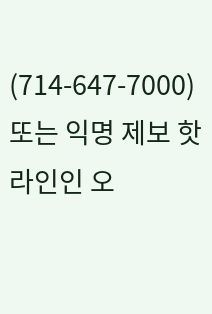(714-647-7000) 또는 익명 제보 핫라인인 오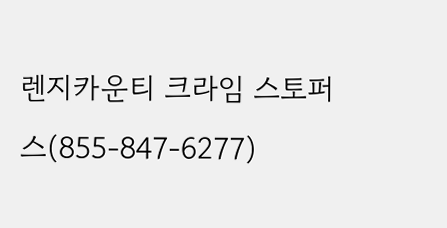렌지카운티 크라임 스토퍼스(855-847-6277)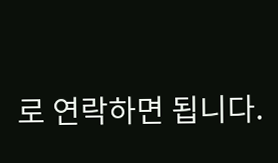로 연락하면 됩니다.